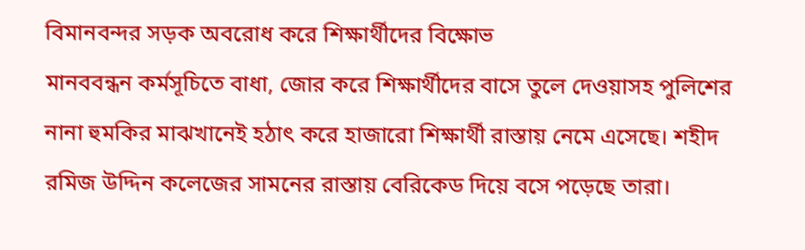বিমানবন্দর সড়ক অবরোধ করে শিক্ষার্থীদের বিক্ষোভ
মানববন্ধন কর্মসূচিতে বাধা, জোর করে শিক্ষার্থীদের বাসে তুলে দেওয়াসহ পুলিশের নানা হুমকির মাঝখানেই হঠাৎ করে হাজারো শিক্ষার্থী রাস্তায় নেমে এসেছে। শহীদ রমিজ উদ্দিন কলেজের সামনের রাস্তায় বেরিকেড দিয়ে বসে পড়েছে তারা।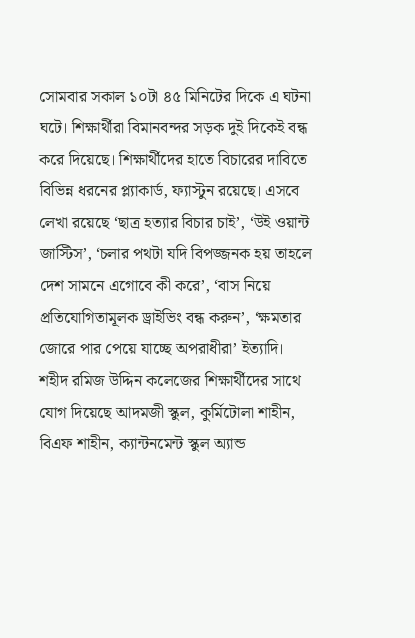সোমবার সকাল ১০টা ৪৫ মিনিটের দিকে এ ঘটনা ঘটে। শিক্ষার্থীরা বিমানবন্দর সড়ক দুই দিকেই বন্ধ করে দিয়েছে। শিক্ষার্থীদের হাতে বিচারের দাবিতে বিভিন্ন ধরনের প্ল্যাকার্ড, ফ্যাস্টুন রয়েছে। এসবে লেখা রয়েছে ‘ছাত্র হত্যার বিচার চাই’, ‘উই ওয়ান্ট জাস্টিস’, ‘চলার পথটা যদি বিপজ্জনক হয় তাহলে দেশ সামনে এগোবে কী করে’, ‘বাস নিয়ে প্রতিযোগিতামূলক ড্রাইভিং বন্ধ করুন’, ‘ক্ষমতার জোরে পার পেয়ে যাচ্ছে অপরাধীরা’ ইত্যাদি।
শহীদ রমিজ উদ্দিন কলেজের শিক্ষার্থীদের সাথে যোগ দিয়েছে আদমজী স্কুল, কুর্মিটোলা শাহীন, বিএফ শাহীন, ক্যান্টনমেন্ট স্কুল অ্যান্ড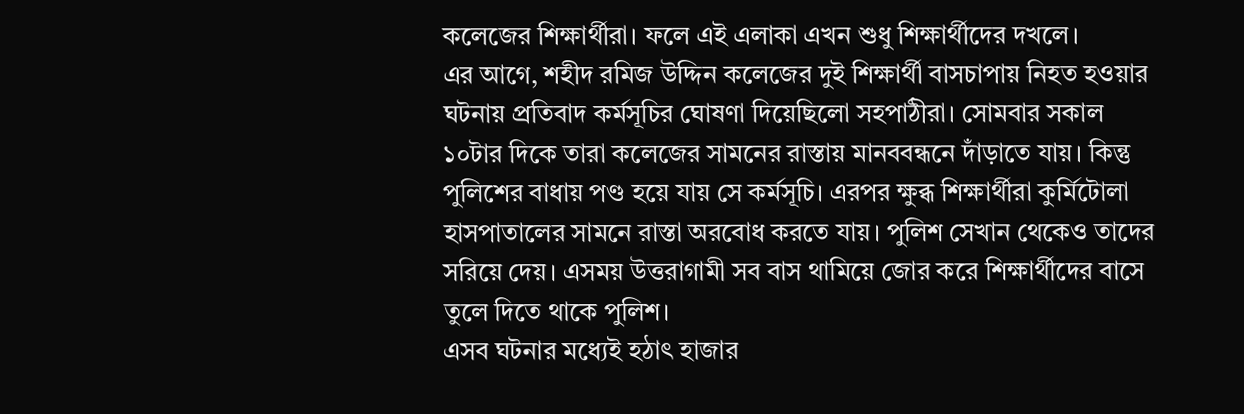কলেজের শিক্ষার্থীরা। ফলে এই এলাকা এখন শুধু শিক্ষার্থীদের দখলে।
এর আগে, শহীদ রমিজ উদ্দিন কলেজের দুই শিক্ষার্থী বাসচাপায় নিহত হওয়ার ঘটনায় প্রতিবাদ কর্মসূচির ঘোষণা দিয়েছিলো সহপাঠীরা। সোমবার সকাল ১০টার দিকে তারা কলেজের সামনের রাস্তায় মানববন্ধনে দাঁড়াতে যায়। কিন্তু পুলিশের বাধায় পণ্ড হয়ে যায় সে কর্মসূচি। এরপর ক্ষুব্ধ শিক্ষার্থীরা কুর্মিটোলা হাসপাতালের সামনে রাস্তা অরবোধ করতে যায়। পুলিশ সেখান থেকেও তাদের সরিয়ে দেয়। এসময় উত্তরাগামী সব বাস থামিয়ে জোর করে শিক্ষার্থীদের বাসে তুলে দিতে থাকে পুলিশ।
এসব ঘটনার মধ্যেই হঠাৎ হাজার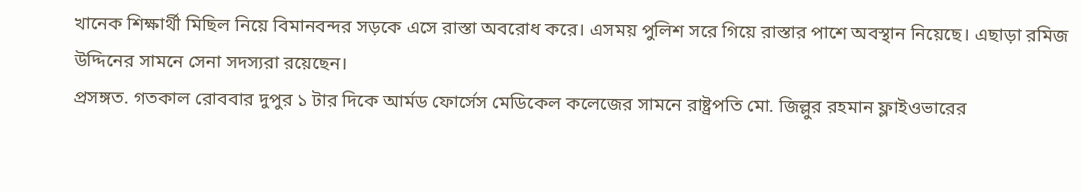খানেক শিক্ষার্থী মিছিল নিয়ে বিমানবন্দর সড়কে এসে রাস্তা অবরোধ করে। এসময় পুলিশ সরে গিয়ে রাস্তার পাশে অবস্থান নিয়েছে। এছাড়া রমিজ উদ্দিনের সামনে সেনা সদস্যরা রয়েছেন।
প্রসঙ্গত. গতকাল রোববার দুপুর ১ টার দিকে আর্মড ফোর্সেস মেডিকেল কলেজের সামনে রাষ্ট্রপতি মো. জিল্লুর রহমান ফ্লাইওভারের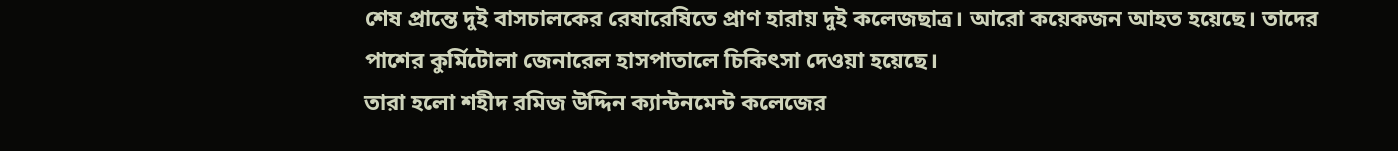শেষ প্রান্তে দুই বাসচালকের রেষারেষিতে প্রাণ হারায় দুই কলেজছাত্র। আরো কয়েকজন আহত হয়েছে। তাদের পাশের কুর্মিটোলা জেনারেল হাসপাতালে চিকিৎসা দেওয়া হয়েছে।
তারা হলো শহীদ রমিজ উদ্দিন ক্যান্টনমেন্ট কলেজের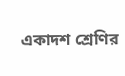একাদশ শ্রেণির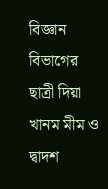বিজ্ঞান বিভাগের ছাত্রী দিয়া খানম মীম ও দ্বাদশ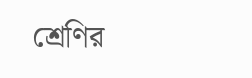শ্রেণির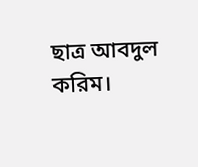ছাত্র আবদুল করিম।